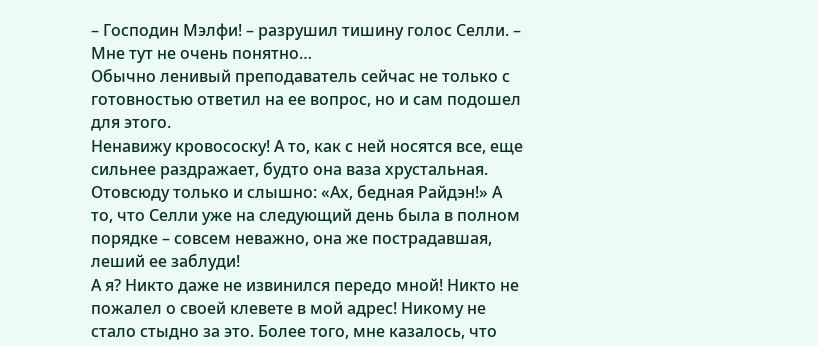– Господин Мэлфи! – разрушил тишину голос Селли. – Мне тут не очень понятно…
Обычно ленивый преподаватель сейчас не только с готовностью ответил на ее вопрос, но и сам подошел для этого.
Ненавижу кровососку! А то, как с ней носятся все, еще сильнее раздражает, будто она ваза хрустальная. Отовсюду только и слышно: «Ах, бедная Райдэн!» А то, что Селли уже на следующий день была в полном порядке – совсем неважно, она же пострадавшая, леший ее заблуди!
А я? Никто даже не извинился передо мной! Никто не пожалел о своей клевете в мой адрес! Никому не стало стыдно за это. Более того, мне казалось, что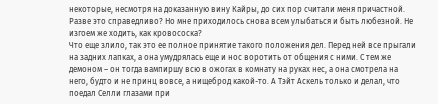некоторые, несмотря на доказанную вину Кайры, до сих пор считали меня причастной. Разве это справедливо? Но мне приходилось снова всем улыбаться и быть любезной. Не изгоем же ходить, как кровососка?
Что еще злило, так это ее полное принятие такого положения дел. Перед ней все прыгали на задних лапках, а она умудрялась еще и нос воротить от общения с ними. С тем же демоном – он тогда вампиршу всю в ожогах в комнату на руках нес, а она смотрела на него, будто и не принц вовсе, а нищеброд какой-то. А Тэйт Аскель только и делал, что поедал Селли глазами при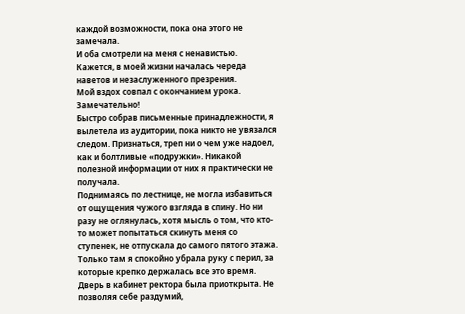каждой возможности, пока она этого не замечала.
И оба смотрели на меня с ненавистью.
Кажется, в моей жизни началась череда наветов и незаслуженного презрения.
Мой вздох совпал с окончанием урока. Замечательно!
Быстро собрав письменные принадлежности, я вылетела из аудитории, пока никто не увязался следом. Признаться, треп ни о чем уже надоел, как и болтливые «подружки». Никакой полезной информации от них я практически не получала.
Поднимаясь по лестнице, не могла избавиться от ощущения чужого взгляда в спину. Но ни разу не оглянулась, хотя мысль о том, что кто-то может попытаться скинуть меня со ступенек, не отпускала до самого пятого этажа. Только там я спокойно убрала руку с перил, за которые крепко держалась все это время.
Дверь в кабинет ректора была приоткрыта. Не позволяя себе раздумий,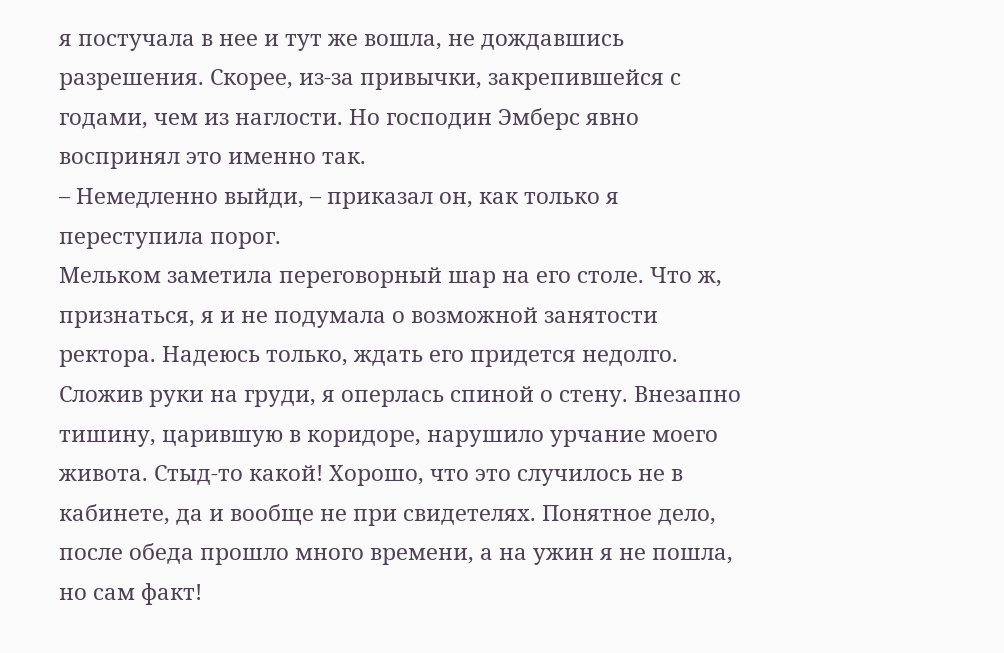я постучала в нее и тут же вошла, не дождавшись разрешения. Скорее, из-за привычки, закрепившейся с годами, чем из наглости. Но господин Эмберс явно воспринял это именно так.
– Немедленно выйди, – приказал он, как только я переступила порог.
Мельком заметила переговорный шар на его столе. Что ж, признаться, я и не подумала о возможной занятости ректора. Надеюсь только, ждать его придется недолго.
Сложив руки на груди, я оперлась спиной о стену. Внезапно тишину, царившую в коридоре, нарушило урчание моего живота. Стыд-то какой! Хорошо, что это случилось не в кабинете, да и вообще не при свидетелях. Понятное дело, после обеда прошло много времени, а на ужин я не пошла, но сам факт!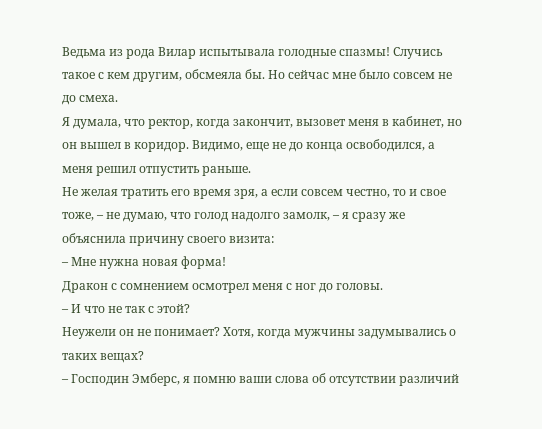Ведьма из рода Вилар испытывала голодные спазмы! Случись такое с кем другим, обсмеяла бы. Но сейчас мне было совсем не до смеха.
Я думала, что ректор, когда закончит, вызовет меня в кабинет, но он вышел в коридор. Видимо, еще не до конца освободился, а меня решил отпустить раньше.
Не желая тратить его время зря, а если совсем честно, то и свое тоже, – не думаю, что голод надолго замолк, – я сразу же объяснила причину своего визита:
– Мне нужна новая форма!
Дракон с сомнением осмотрел меня с ног до головы.
– И что не так с этой?
Неужели он не понимает? Хотя, когда мужчины задумывались о таких вещах?
– Господин Эмберс, я помню ваши слова об отсутствии различий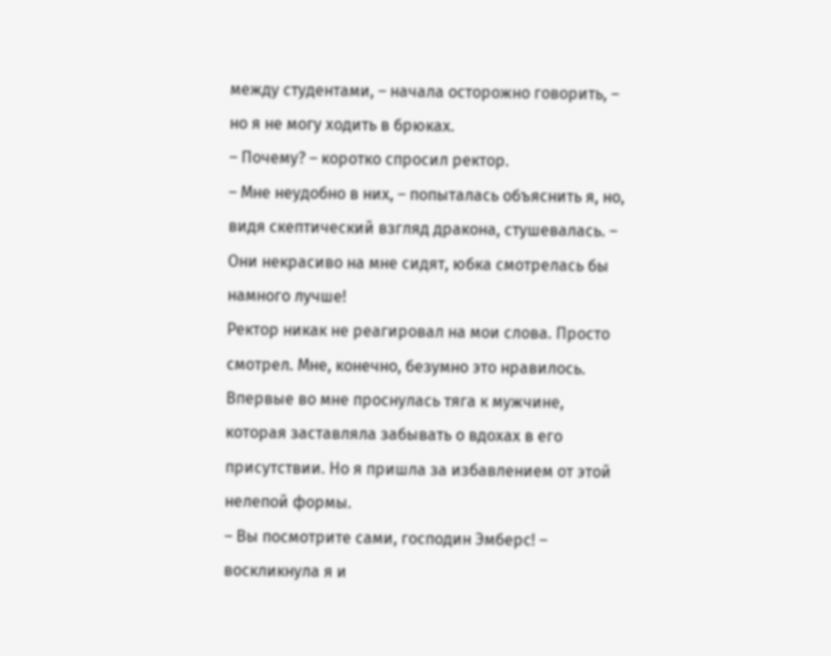между студентами, – начала осторожно говорить, – но я не могу ходить в брюках.
– Почему? – коротко спросил ректор.
– Мне неудобно в них, – попыталась объяснить я, но, видя скептический взгляд дракона, стушевалась. – Они некрасиво на мне сидят, юбка смотрелась бы намного лучше!
Ректор никак не реагировал на мои слова. Просто смотрел. Мне, конечно, безумно это нравилось. Впервые во мне проснулась тяга к мужчине, которая заставляла забывать о вдохах в его присутствии. Но я пришла за избавлением от этой нелепой формы.
– Вы посмотрите сами, господин Эмберс! – воскликнула я и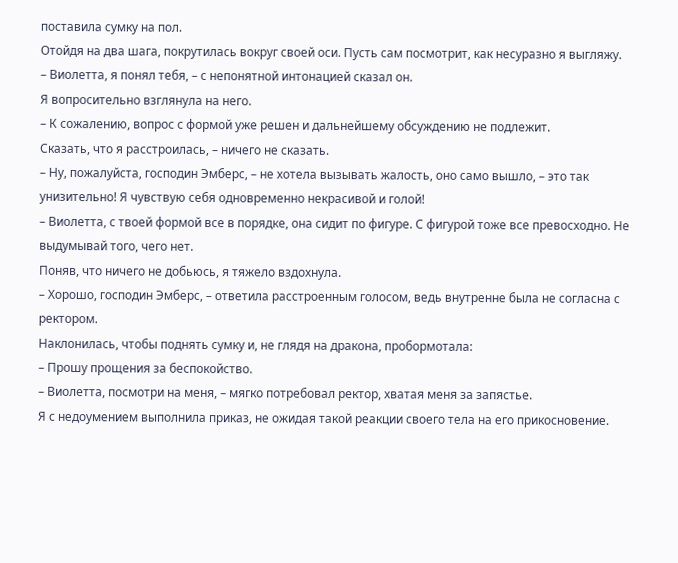поставила сумку на пол.
Отойдя на два шага, покрутилась вокруг своей оси. Пусть сам посмотрит, как несуразно я выгляжу.
– Виолетта, я понял тебя, – с непонятной интонацией сказал он.
Я вопросительно взглянула на него.
– К сожалению, вопрос с формой уже решен и дальнейшему обсуждению не подлежит.
Сказать, что я расстроилась, – ничего не сказать.
– Ну, пожалуйста, господин Эмберс, – не хотела вызывать жалость, оно само вышло, – это так унизительно! Я чувствую себя одновременно некрасивой и голой!
– Виолетта, с твоей формой все в порядке, она сидит по фигуре. С фигурой тоже все превосходно. Не выдумывай того, чего нет.
Поняв, что ничего не добьюсь, я тяжело вздохнула.
– Хорошо, господин Эмберс, – ответила расстроенным голосом, ведь внутренне была не согласна с ректором.
Наклонилась, чтобы поднять сумку и, не глядя на дракона, пробормотала:
– Прошу прощения за беспокойство.
– Виолетта, посмотри на меня, – мягко потребовал ректор, хватая меня за запястье.
Я с недоумением выполнила приказ, не ожидая такой реакции своего тела на его прикосновение.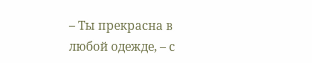– Ты прекрасна в любой одежде, – с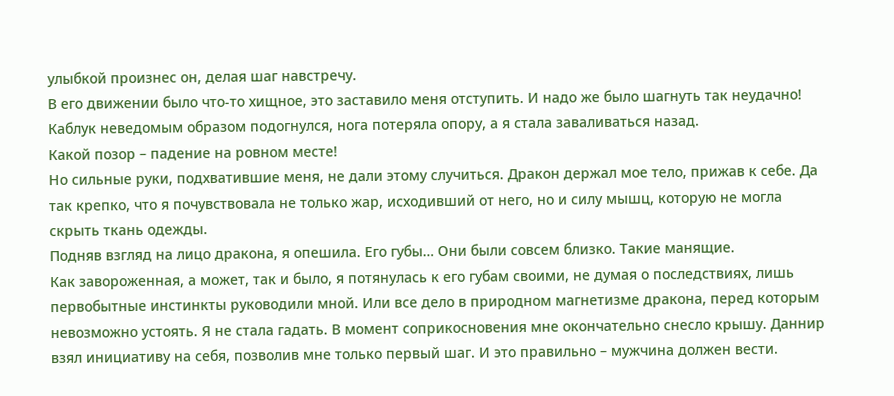улыбкой произнес он, делая шаг навстречу.
В его движении было что-то хищное, это заставило меня отступить. И надо же было шагнуть так неудачно! Каблук неведомым образом подогнулся, нога потеряла опору, а я стала заваливаться назад.
Какой позор – падение на ровном месте!
Но сильные руки, подхватившие меня, не дали этому случиться. Дракон держал мое тело, прижав к себе. Да так крепко, что я почувствовала не только жар, исходивший от него, но и силу мышц, которую не могла скрыть ткань одежды.
Подняв взгляд на лицо дракона, я опешила. Его губы… Они были совсем близко. Такие манящие.
Как завороженная, а может, так и было, я потянулась к его губам своими, не думая о последствиях, лишь первобытные инстинкты руководили мной. Или все дело в природном магнетизме дракона, перед которым невозможно устоять. Я не стала гадать. В момент соприкосновения мне окончательно снесло крышу. Даннир взял инициативу на себя, позволив мне только первый шаг. И это правильно – мужчина должен вести.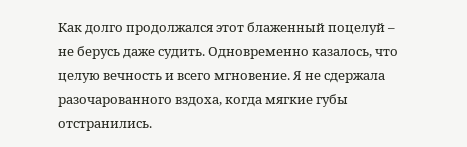Как долго продолжался этот блаженный поцелуй – не берусь даже судить. Одновременно казалось, что целую вечность и всего мгновение. Я не сдержала разочарованного вздоха, когда мягкие губы отстранились.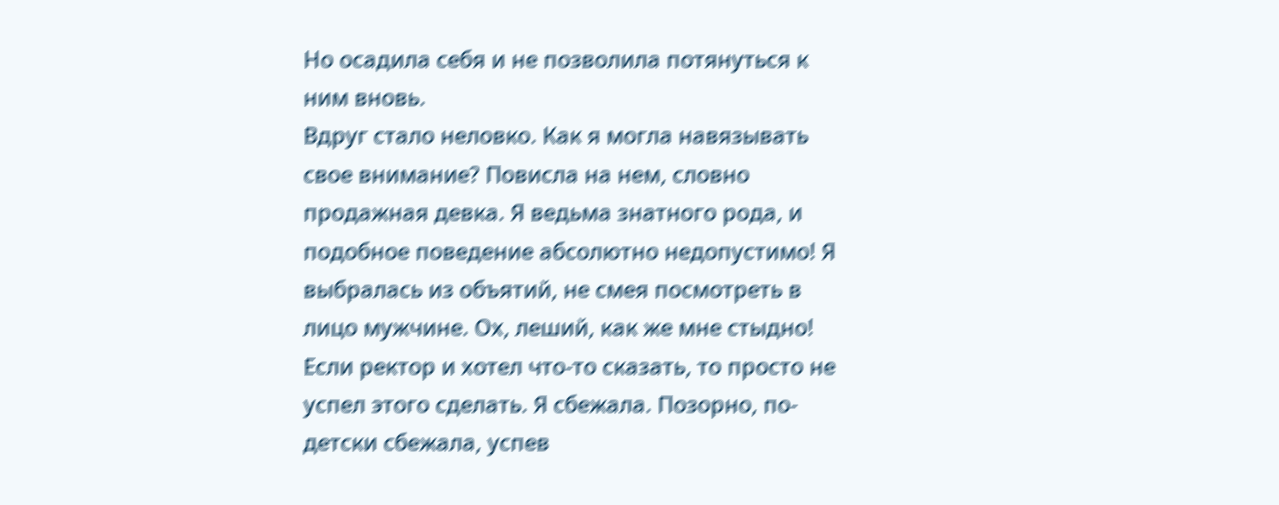Но осадила себя и не позволила потянуться к ним вновь.
Вдруг стало неловко. Как я могла навязывать свое внимание? Повисла на нем, словно продажная девка. Я ведьма знатного рода, и подобное поведение абсолютно недопустимо! Я выбралась из объятий, не смея посмотреть в лицо мужчине. Ох, леший, как же мне стыдно!
Если ректор и хотел что-то сказать, то просто не успел этого сделать. Я сбежала. Позорно, по-детски сбежала, успев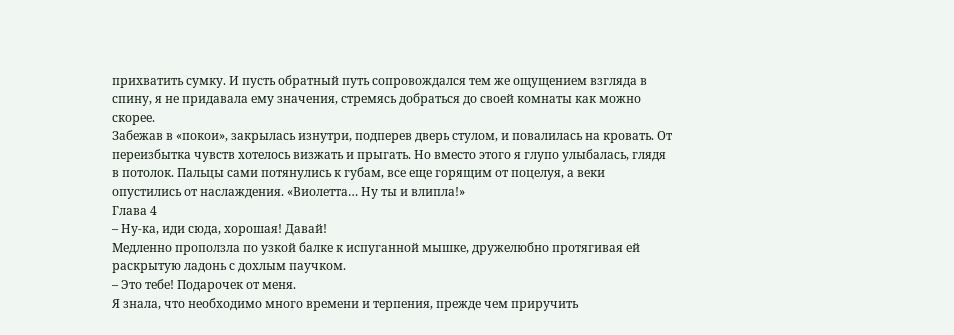прихватить сумку. И пусть обратный путь сопровождался тем же ощущением взгляда в спину, я не придавала ему значения, стремясь добраться до своей комнаты как можно скорее.
Забежав в «покои», закрылась изнутри, подперев дверь стулом, и повалилась на кровать. От переизбытка чувств хотелось визжать и прыгать. Но вместо этого я глупо улыбалась, глядя в потолок. Пальцы сами потянулись к губам, все еще горящим от поцелуя, а веки опустились от наслаждения. «Виолетта… Ну ты и влипла!»
Глава 4
– Ну-ка, иди сюда, хорошая! Давай!
Медленно проползла по узкой балке к испуганной мышке, дружелюбно протягивая ей раскрытую ладонь с дохлым паучком.
– Это тебе! Подарочек от меня.
Я знала, что необходимо много времени и терпения, прежде чем приручить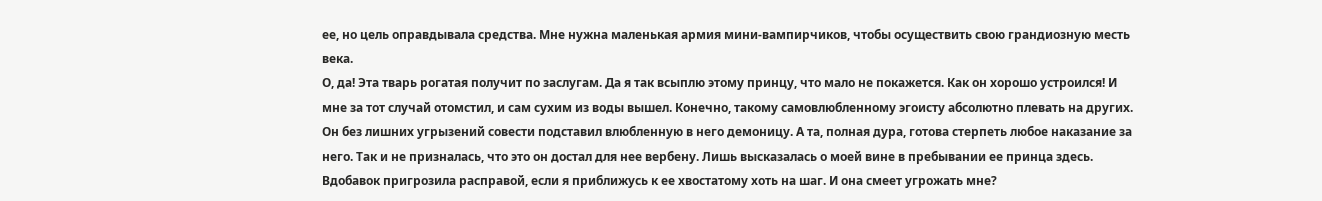ее, но цель оправдывала средства. Мне нужна маленькая армия мини-вампирчиков, чтобы осуществить свою грандиозную месть века.
О, да! Эта тварь рогатая получит по заслугам. Да я так всыплю этому принцу, что мало не покажется. Как он хорошо устроился! И мне за тот случай отомстил, и сам сухим из воды вышел. Конечно, такому самовлюбленному эгоисту абсолютно плевать на других. Он без лишних угрызений совести подставил влюбленную в него демоницу. А та, полная дура, готова стерпеть любое наказание за него. Так и не призналась, что это он достал для нее вербену. Лишь высказалась о моей вине в пребывании ее принца здесь. Вдобавок пригрозила расправой, если я приближусь к ее хвостатому хоть на шаг. И она смеет угрожать мне?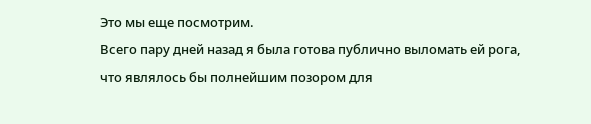Это мы еще посмотрим.
Всего пару дней назад я была готова публично выломать ей рога, что являлось бы полнейшим позором для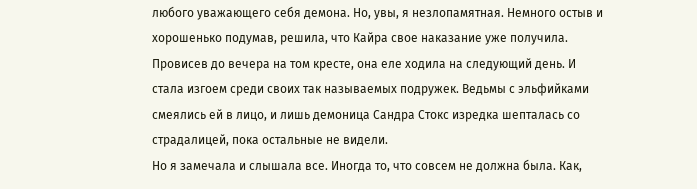любого уважающего себя демона. Но, увы, я незлопамятная. Немного остыв и хорошенько подумав, решила, что Кайра свое наказание уже получила. Провисев до вечера на том кресте, она еле ходила на следующий день. И стала изгоем среди своих так называемых подружек. Ведьмы с эльфийками смеялись ей в лицо, и лишь демоница Сандра Стокс изредка шепталась со страдалицей, пока остальные не видели.
Но я замечала и слышала все. Иногда то, что совсем не должна была. Как,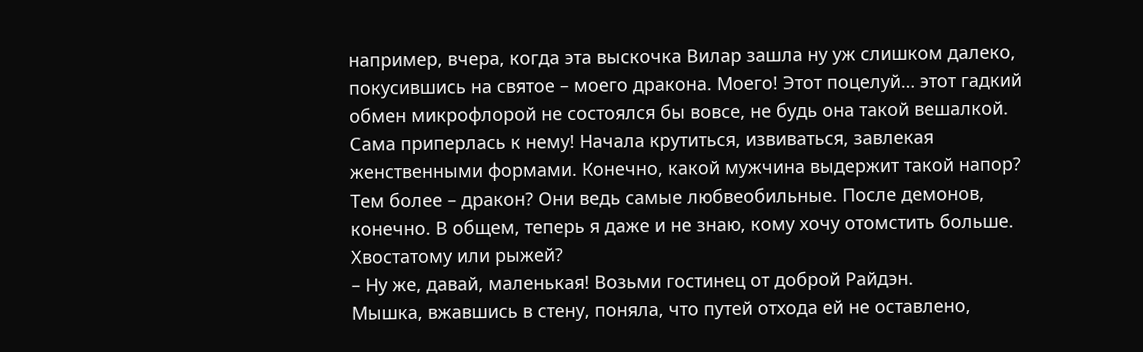например, вчера, когда эта выскочка Вилар зашла ну уж слишком далеко, покусившись на святое – моего дракона. Моего! Этот поцелуй… этот гадкий обмен микрофлорой не состоялся бы вовсе, не будь она такой вешалкой. Сама приперлась к нему! Начала крутиться, извиваться, завлекая женственными формами. Конечно, какой мужчина выдержит такой напор? Тем более – дракон? Они ведь самые любвеобильные. После демонов, конечно. В общем, теперь я даже и не знаю, кому хочу отомстить больше. Хвостатому или рыжей?
– Ну же, давай, маленькая! Возьми гостинец от доброй Райдэн.
Мышка, вжавшись в стену, поняла, что путей отхода ей не оставлено,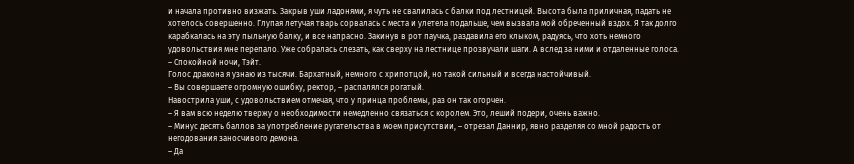и начала противно визжать. Закрыв уши ладонями, я чуть не свалилась с балки под лестницей. Высота была приличная, падать не хотелось совершенно. Глупая летучая тварь сорвалась с места и улетела подальше, чем вызвала мой обреченный вздох. Я так долго карабкалась на эту пыльную балку, и все напрасно. Закинув в рот паучка, раздавила его клыком, радуясь, что хоть немного удовольствия мне перепало. Уже собралась слезать, как сверху на лестнице прозвучали шаги. А вслед за ними и отдаленные голоса.
– Спокойной ночи, Тэйт.
Голос дракона я узнаю из тысячи. Бархатный, немного с хрипотцой, но такой сильный и всегда настойчивый.
– Вы совершаете огромную ошибку, ректор, – распалялся рогатый.
Навострила уши, с удовольствием отмечая, что у принца проблемы, раз он так огорчен.
– Я вам всю неделю твержу о необходимости немедленно связаться с королем. Это, леший подери, очень важно.
– Минус десять баллов за употребление ругательства в моем присутствии, – отрезал Даннир, явно разделяя со мной радость от негодования заносчивого демона.
– Да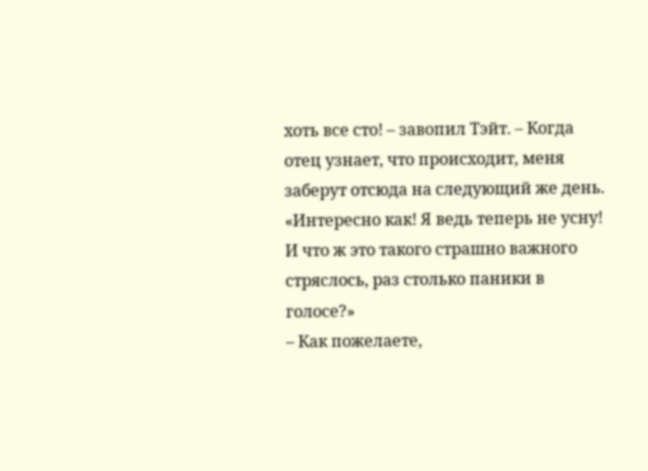хоть все сто! – завопил Тэйт. – Когда отец узнает, что происходит, меня заберут отсюда на следующий же день.
«Интересно как! Я ведь теперь не усну! И что ж это такого страшно важного стряслось, раз столько паники в голосе?»
– Как пожелаете,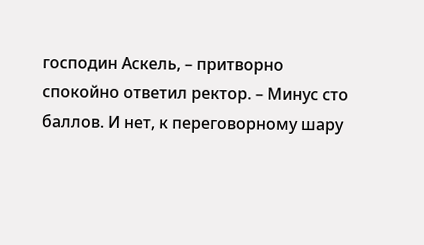господин Аскель, – притворно спокойно ответил ректор. – Минус сто баллов. И нет, к переговорному шару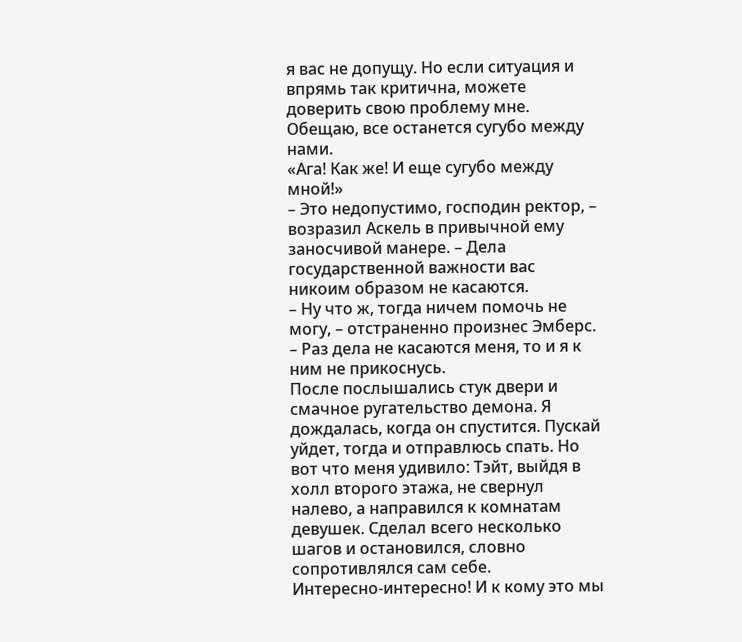я вас не допущу. Но если ситуация и впрямь так критична, можете доверить свою проблему мне. Обещаю, все останется сугубо между нами.
«Ага! Как же! И еще сугубо между мной!»
– Это недопустимо, господин ректор, – возразил Аскель в привычной ему заносчивой манере. – Дела государственной важности вас никоим образом не касаются.
– Ну что ж, тогда ничем помочь не могу, – отстраненно произнес Эмберс. – Раз дела не касаются меня, то и я к ним не прикоснусь.
После послышались стук двери и смачное ругательство демона. Я дождалась, когда он спустится. Пускай уйдет, тогда и отправлюсь спать. Но вот что меня удивило: Тэйт, выйдя в холл второго этажа, не свернул налево, а направился к комнатам девушек. Сделал всего несколько шагов и остановился, словно сопротивлялся сам себе.
Интересно-интересно! И к кому это мы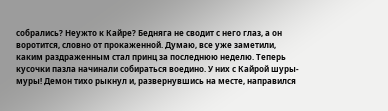собрались? Неужто к Кайре? Бедняга не сводит с него глаз, а он воротится, словно от прокаженной. Думаю, все уже заметили, каким раздраженным стал принц за последнюю неделю. Теперь кусочки пазла начинали собираться воедино. У них с Кайрой шуры-муры! Демон тихо рыкнул и, развернувшись на месте, направился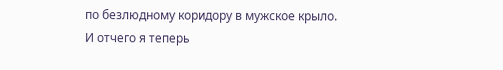по безлюдному коридору в мужское крыло.
И отчего я теперь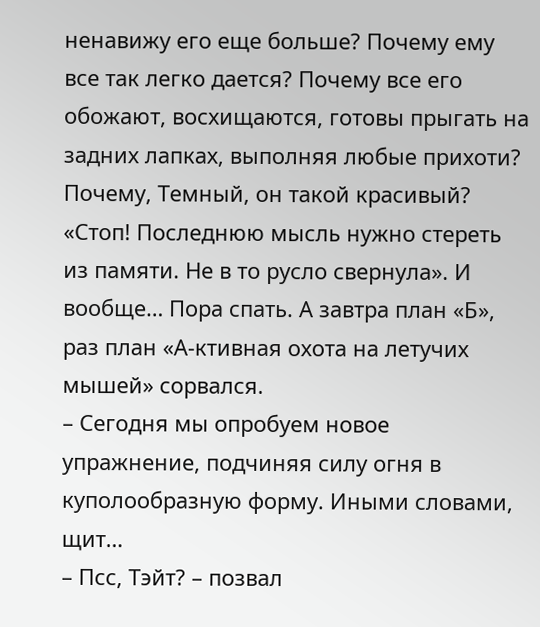ненавижу его еще больше? Почему ему все так легко дается? Почему все его обожают, восхищаются, готовы прыгать на задних лапках, выполняя любые прихоти? Почему, Темный, он такой красивый?
«Стоп! Последнюю мысль нужно стереть из памяти. Не в то русло свернула». И вообще… Пора спать. А завтра план «Б», раз план «А-ктивная охота на летучих мышей» сорвался.
– Сегодня мы опробуем новое упражнение, подчиняя силу огня в куполообразную форму. Иными словами, щит…
– Псс, Тэйт? – позвал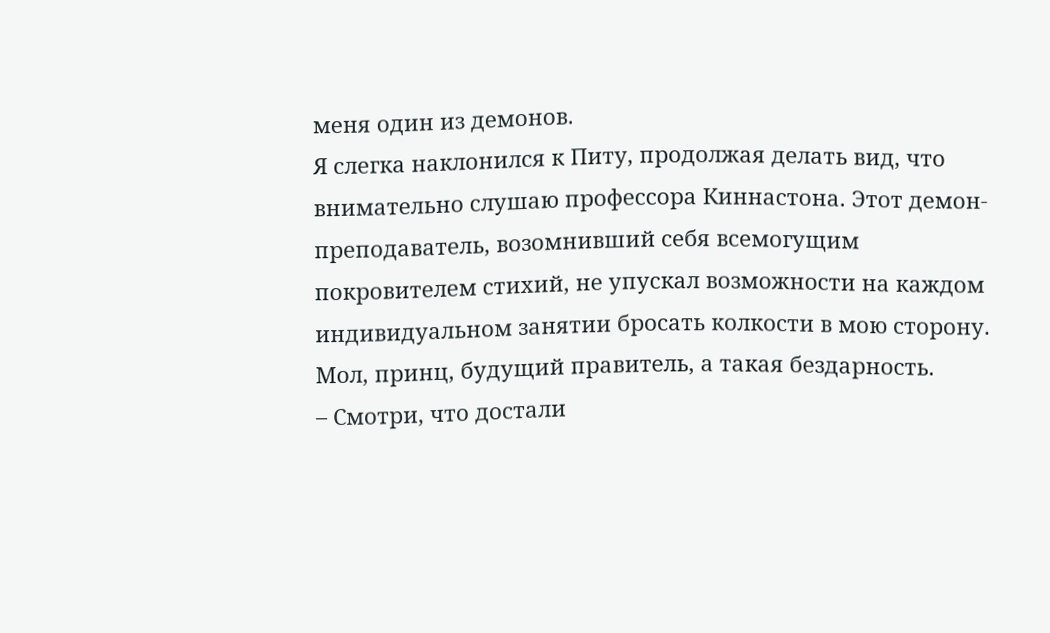меня один из демонов.
Я слегка наклонился к Питу, продолжая делать вид, что внимательно слушаю профессора Киннастона. Этот демон-преподаватель, возомнивший себя всемогущим покровителем стихий, не упускал возможности на каждом индивидуальном занятии бросать колкости в мою сторону. Мол, принц, будущий правитель, а такая бездарность.
– Смотри, что достали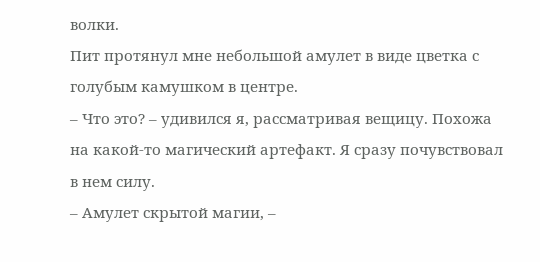волки.
Пит протянул мне небольшой амулет в виде цветка с голубым камушком в центре.
– Что это? – удивился я, рассматривая вещицу. Похожа на какой-то магический артефакт. Я сразу почувствовал в нем силу.
– Амулет скрытой магии, –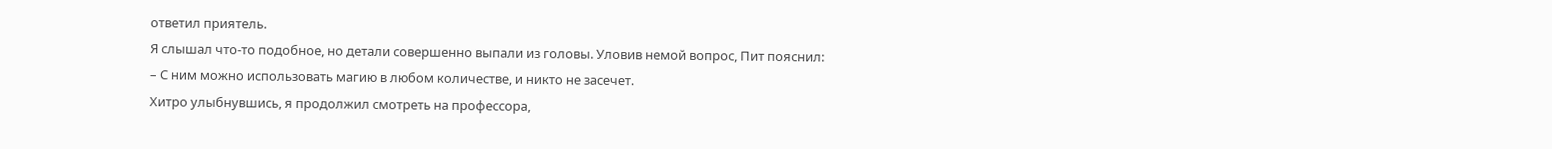ответил приятель.
Я слышал что-то подобное, но детали совершенно выпали из головы. Уловив немой вопрос, Пит пояснил:
– С ним можно использовать магию в любом количестве, и никто не засечет.
Хитро улыбнувшись, я продолжил смотреть на профессора,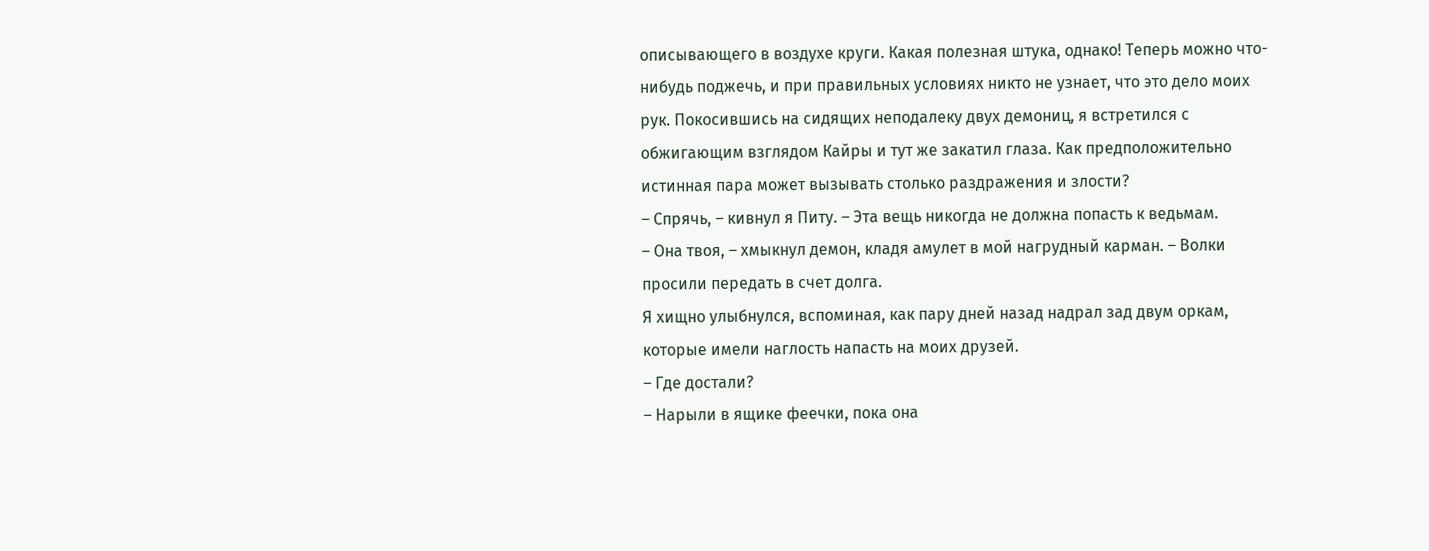описывающего в воздухе круги. Какая полезная штука, однако! Теперь можно что-нибудь поджечь, и при правильных условиях никто не узнает, что это дело моих рук. Покосившись на сидящих неподалеку двух демониц, я встретился с обжигающим взглядом Кайры и тут же закатил глаза. Как предположительно истинная пара может вызывать столько раздражения и злости?
– Спрячь, – кивнул я Питу. – Эта вещь никогда не должна попасть к ведьмам.
– Она твоя, – хмыкнул демон, кладя амулет в мой нагрудный карман. – Волки просили передать в счет долга.
Я хищно улыбнулся, вспоминая, как пару дней назад надрал зад двум оркам, которые имели наглость напасть на моих друзей.
– Где достали?
– Нарыли в ящике феечки, пока она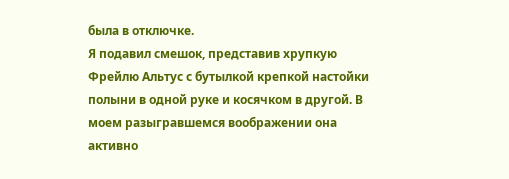была в отключке.
Я подавил смешок, представив хрупкую Фрейлю Альтус с бутылкой крепкой настойки полыни в одной руке и косячком в другой. В моем разыгравшемся воображении она активно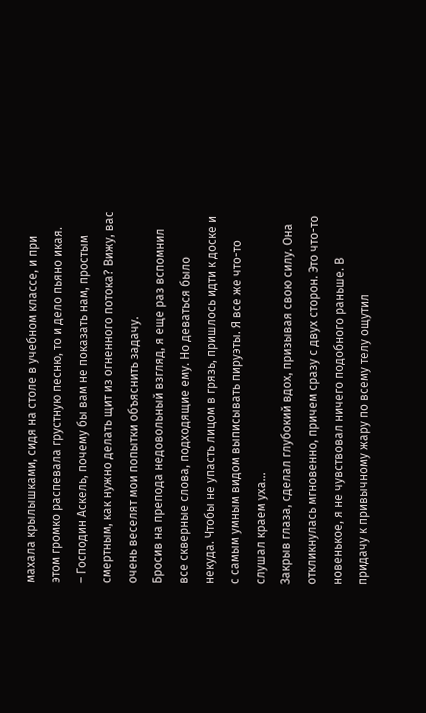махала крылышками, сидя на столе в учебном классе, и при этом громко распевала грустную песню, то и дело пьяно икая.
– Господин Аскель, почему бы вам не показать нам, простым смертным, как нужно делать щит из огненного потока? Вижу, вас очень веселят мои попытки объяснить задачу.
Бросив на препода недовольный взгляд, я еще раз вспомнил все скверные слова, подходящие ему. Но деваться было некуда. Чтобы не упасть лицом в грязь, пришлось идти к доске и с самым умным видом выписывать пируэты. Я все же что-то слушал краем уха…
Закрыв глаза, сделал глубокий вдох, призывая свою силу. Она откликнулась мгновенно, причем сразу с двух сторон. Это что-то новенькое, я не чувствовал ничего подобного раньше. В придачу к привычному жару по всему телу ощутил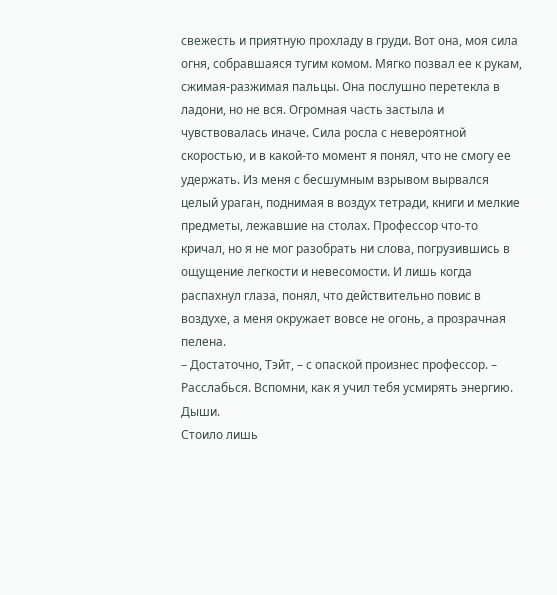свежесть и приятную прохладу в груди. Вот она, моя сила огня, собравшаяся тугим комом. Мягко позвал ее к рукам, сжимая-разжимая пальцы. Она послушно перетекла в ладони, но не вся. Огромная часть застыла и чувствовалась иначе. Сила росла с невероятной скоростью, и в какой-то момент я понял, что не смогу ее удержать. Из меня с бесшумным взрывом вырвался целый ураган, поднимая в воздух тетради, книги и мелкие предметы, лежавшие на столах. Профессор что-то кричал, но я не мог разобрать ни слова, погрузившись в ощущение легкости и невесомости. И лишь когда распахнул глаза, понял, что действительно повис в воздухе, а меня окружает вовсе не огонь, а прозрачная пелена.
– Достаточно, Тэйт, – с опаской произнес профессор. – Расслабься. Вспомни, как я учил тебя усмирять энергию. Дыши.
Стоило лишь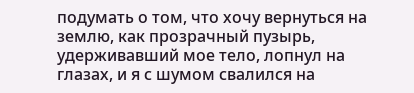подумать о том, что хочу вернуться на землю, как прозрачный пузырь, удерживавший мое тело, лопнул на глазах, и я с шумом свалился на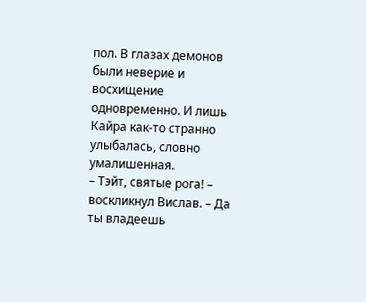пол. В глазах демонов были неверие и восхищение одновременно. И лишь Кайра как-то странно улыбалась, словно умалишенная.
– Тэйт, святые рога! – воскликнул Вислав. – Да ты владеешь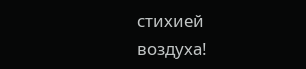стихией воздуха!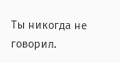Ты никогда не говорил.